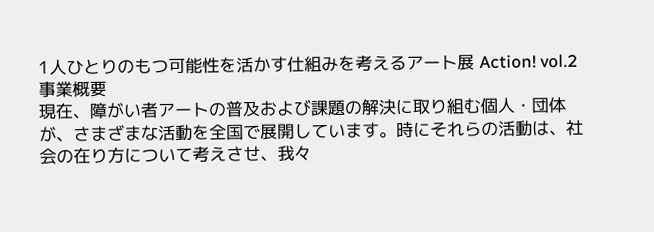1人ひとりのもつ可能性を活かす仕組みを考えるアート展 Action! vol.2
事業概要
現在、障がい者アートの普及および課題の解決に取り組む個人・団体が、さまざまな活動を全国で展開しています。時にそれらの活動は、社会の在り方について考えさせ、我々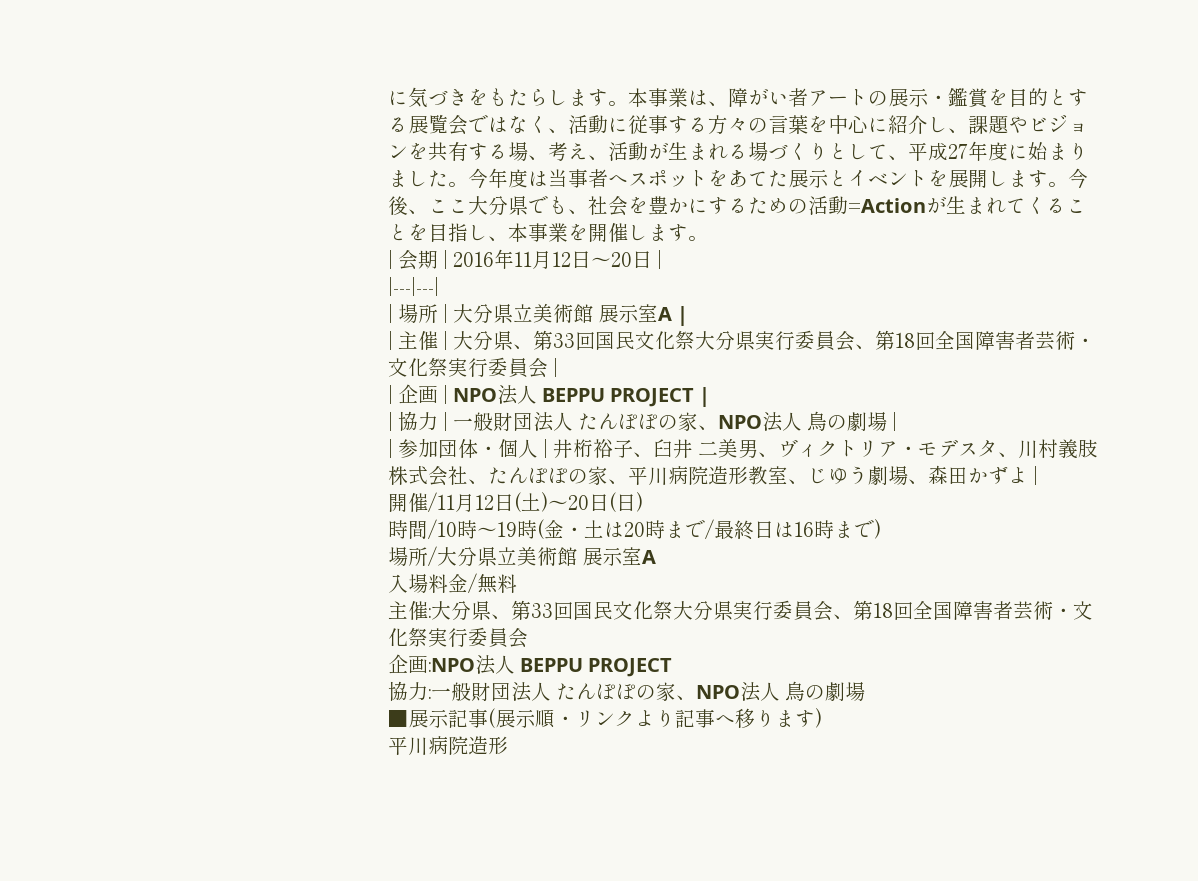に気づきをもたらします。本事業は、障がい者アートの展示・鑑賞を目的とする展覧会ではなく、活動に従事する方々の言葉を中心に紹介し、課題やビジョンを共有する場、考え、活動が生まれる場づくりとして、平成27年度に始まりました。今年度は当事者へスポットをあてた展示とイベントを展開します。今後、ここ大分県でも、社会を豊かにするための活動=Actionが生まれてくることを目指し、本事業を開催します。
| 会期 | 2016年11月12日〜20日 |
|---|---|
| 場所 | 大分県立美術館 展示室A |
| 主催 | 大分県、第33回国民文化祭大分県実行委員会、第18回全国障害者芸術・文化祭実行委員会 |
| 企画 | NPO法人 BEPPU PROJECT |
| 協力 | 一般財団法人 たんぽぽの家、NPO法人 鳥の劇場 |
| 参加団体・個人 | 井桁裕子、臼井 二美男、ヴィクトリア・モデスタ、川村義肢株式会社、たんぽぽの家、平川病院造形教室、じゆう劇場、森田かずよ |
開催/11月12日(土)〜20日(日)
時間/10時〜19時(金・土は20時まで/最終日は16時まで)
場所/大分県立美術館 展示室A
入場料金/無料
主催:大分県、第33回国民文化祭大分県実行委員会、第18回全国障害者芸術・文化祭実行委員会
企画:NPO法人 BEPPU PROJECT
協力:一般財団法人 たんぽぽの家、NPO法人 鳥の劇場
■展示記事(展示順・リンクより記事へ移ります)
平川病院造形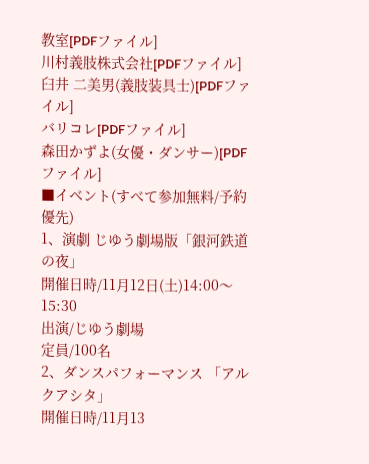教室[PDFファイル]
川村義肢株式会社[PDFファイル]
臼井 二美男(義肢装具士)[PDFファイル]
バリコレ[PDFファイル]
森田かずよ(女優・ダンサー)[PDFファイル]
■イベント(すべて参加無料/予約優先)
1、演劇 じゆう劇場版「銀河鉄道の夜」
開催日時/11月12日(土)14:00〜15:30
出演/じゆう劇場
定員/100名
2、ダンスパフォーマンス 「アルクアシタ」
開催日時/11月13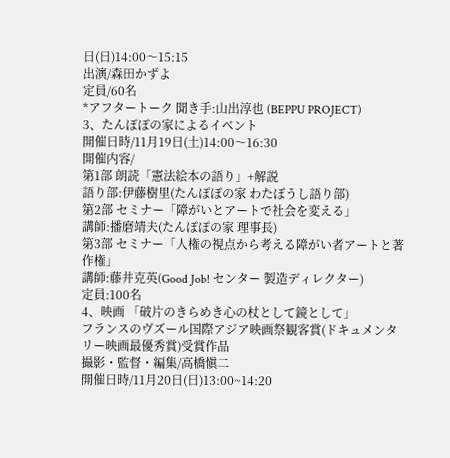日(日)14:00〜15:15
出演/森田かずよ
定員/60名
*アフタートーク 聞き手:山出淳也 (BEPPU PROJECT)
3、たんぽぽの家によるイベント
開催日時/11月19日(土)14:00〜16:30
開催内容/
第1部 朗読「憲法絵本の語り」+解説
語り部:伊藤樹里(たんぽぽの家 わたぼうし語り部)
第2部 セミナー「障がいとアートで社会を変える」
講師:播磨靖夫(たんぽぽの家 理事長)
第3部 セミナー「人権の視点から考える障がい者アートと著作権」
講師:藤井克英(Good Job! センター 製造ディレクター)
定員:100名
4、映画 「破片のきらめき心の杖として鏡として」
フランスのヴズール国際アジア映画祭観客賞(ドキュメンタリー映画最優秀賞)受賞作品
撮影・監督・編集/高橋愼二
開催日時/11月20日(日)13:00~14:20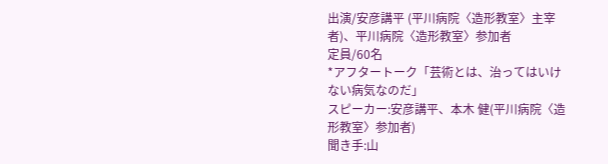出演/安彦講平 (平川病院〈造形教室〉主宰者)、平川病院〈造形教室〉参加者
定員/60名
*アフタートーク「芸術とは、治ってはいけない病気なのだ」
スピーカー:安彦講平、本木 健(平川病院〈造形教室〉参加者)
聞き手:山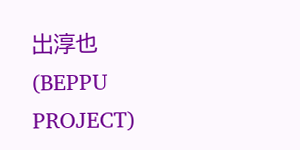出淳也 (BEPPU PROJECT)